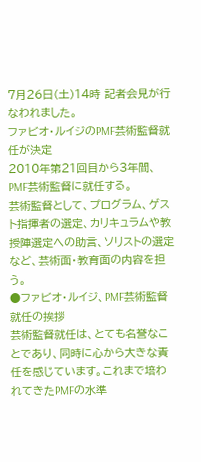7月26日(土)14時 記者会見が行なわれました。
ファビオ・ルイジのPMF芸術監督就任が決定
2010年第21回目から3年間、PMF芸術監督に就任する。
芸術監督として、プログラム、ゲスト指揮者の選定、カリキュラムや教授陣選定への助言、ソリストの選定など、芸術面・教育面の内容を担う。
●ファビオ・ルイジ、PMF芸術監督就任の挨拶
芸術監督就任は、とても名誉なことであり、同時に心から大きな責任を感じています。これまで培われてきたPMFの水準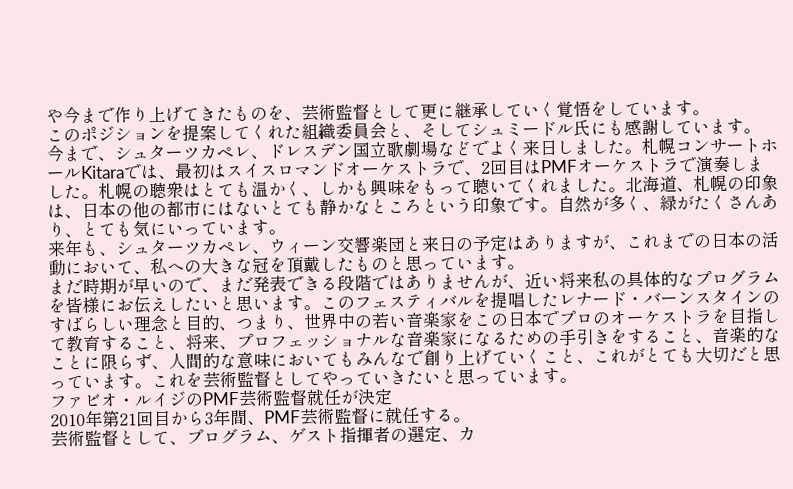や今まで作り上げてきたものを、芸術監督として更に継承していく覚悟をしています。
このポジションを提案してくれた組織委員会と、そしてシュミードル氏にも感謝しています。
今まで、シュターツカペレ、ドレスデン国立歌劇場などでよく来日しました。札幌コンサートホールKitaraでは、最初はスイスロマンドオーケストラで、2回目はPMFオーケストラで演奏しました。札幌の聴衆はとても温かく、しかも興味をもって聴いてくれました。北海道、札幌の印象は、日本の他の都市にはないとても静かなところという印象です。自然が多く、緑がたくさんあり、とても気にいっています。
来年も、シュターツカペレ、ウィーン交響楽団と来日の予定はありますが、これまでの日本の活動において、私への大きな冠を頂戴したものと思っています。
まだ時期が早いので、まだ発表できる段階ではありませんが、近い将来私の具体的なプログラムを皆様にお伝えしたいと思います。このフェスティバルを提唱したレナード・バーンスタインのすばらしい理念と目的、つまり、世界中の若い音楽家をこの日本でプロのオーケストラを目指して教育すること、将来、プロフェッショナルな音楽家になるための手引きをすること、音楽的なことに限らず、人間的な意味においてもみんなで創り上げていくこと、これがとても大切だと思っています。これを芸術監督としてやっていきたいと思っています。
ファビオ・ルイジのPMF芸術監督就任が決定
2010年第21回目から3年間、PMF芸術監督に就任する。
芸術監督として、プログラム、ゲスト指揮者の選定、カ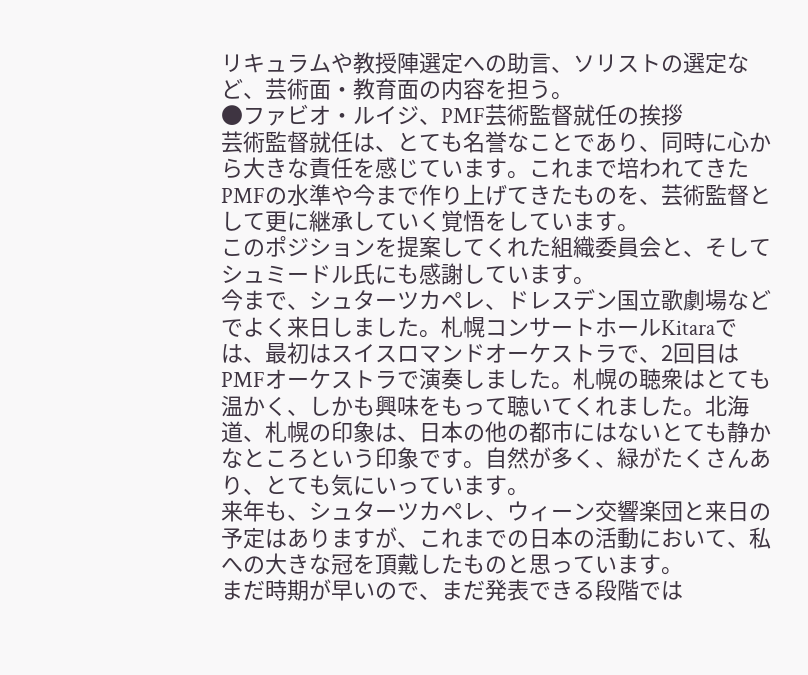リキュラムや教授陣選定への助言、ソリストの選定など、芸術面・教育面の内容を担う。
●ファビオ・ルイジ、PMF芸術監督就任の挨拶
芸術監督就任は、とても名誉なことであり、同時に心から大きな責任を感じています。これまで培われてきたPMFの水準や今まで作り上げてきたものを、芸術監督として更に継承していく覚悟をしています。
このポジションを提案してくれた組織委員会と、そしてシュミードル氏にも感謝しています。
今まで、シュターツカペレ、ドレスデン国立歌劇場などでよく来日しました。札幌コンサートホールKitaraでは、最初はスイスロマンドオーケストラで、2回目はPMFオーケストラで演奏しました。札幌の聴衆はとても温かく、しかも興味をもって聴いてくれました。北海道、札幌の印象は、日本の他の都市にはないとても静かなところという印象です。自然が多く、緑がたくさんあり、とても気にいっています。
来年も、シュターツカペレ、ウィーン交響楽団と来日の予定はありますが、これまでの日本の活動において、私への大きな冠を頂戴したものと思っています。
まだ時期が早いので、まだ発表できる段階では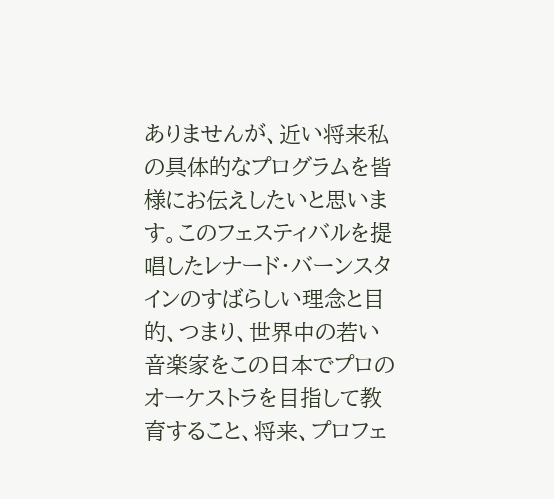ありませんが、近い将来私の具体的なプログラムを皆様にお伝えしたいと思います。このフェスティバルを提唱したレナード・バーンスタインのすばらしい理念と目的、つまり、世界中の若い音楽家をこの日本でプロのオーケストラを目指して教育すること、将来、プロフェ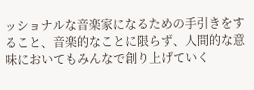ッショナルな音楽家になるための手引きをすること、音楽的なことに限らず、人間的な意味においてもみんなで創り上げていく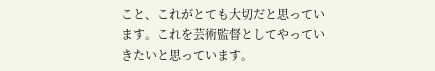こと、これがとても大切だと思っています。これを芸術監督としてやっていきたいと思っています。